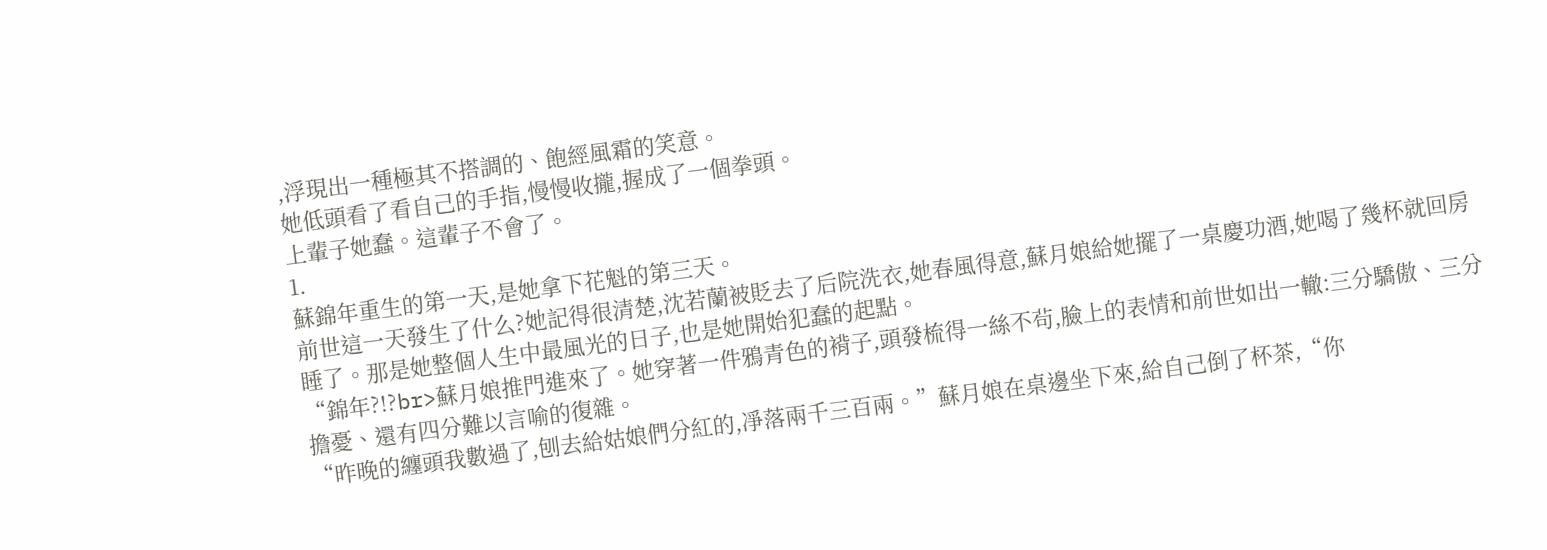,浮現出一種極其不搭調的、飽經風霜的笑意。
她低頭看了看自己的手指,慢慢收攏,握成了一個拳頭。
上輩子她蠢。這輩子不會了。
1.
蘇錦年重生的第一天,是她拿下花魁的第三天。
前世這一天發生了什么?她記得很清楚,沈若蘭被貶去了后院洗衣,她春風得意,蘇月娘給她擺了一桌慶功酒,她喝了幾杯就回房睡了。那是她整個人生中最風光的日子,也是她開始犯蠢的起點。
“錦年?!?br>蘇月娘推門進來了。她穿著一件鴉青色的褙子,頭發梳得一絲不茍,臉上的表情和前世如出一轍:三分驕傲、三分擔憂、還有四分難以言喻的復雜。
“昨晚的纏頭我數過了,刨去給姑娘們分紅的,凈落兩千三百兩。”蘇月娘在桌邊坐下來,給自己倒了杯茶,“你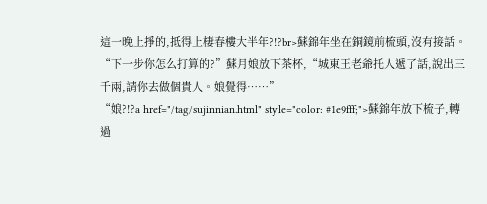這一晚上掙的,抵得上棲春樓大半年?!?br>蘇錦年坐在銅鏡前梳頭,沒有接話。
“下一步你怎么打算的?”蘇月娘放下茶杯,“城東王老爺托人遞了話,說出三千兩,請你去做個貴人。娘覺得……”
“娘?!?a href="/tag/sujinnian.html" style="color: #1e9fff;">蘇錦年放下梳子,轉過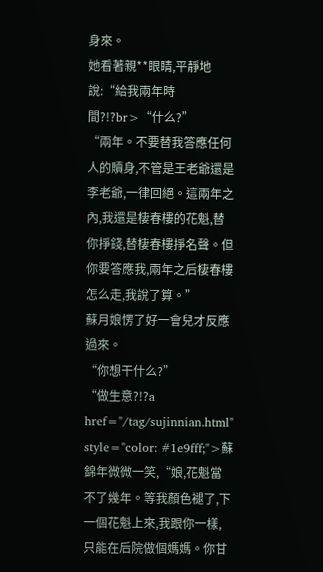身來。
她看著親**眼睛,平靜地說:“給我兩年時間?!?br>“什么?”
“兩年。不要替我答應任何人的贖身,不管是王老爺還是李老爺,一律回絕。這兩年之內,我還是棲春樓的花魁,替你掙錢,替棲春樓掙名聲。但你要答應我,兩年之后棲春樓怎么走,我說了算。”
蘇月娘愣了好一會兒才反應過來。
“你想干什么?”
“做生意?!?a href="/tag/sujinnian.html" style="color: #1e9fff;">蘇錦年微微一笑,“娘,花魁當不了幾年。等我顏色褪了,下一個花魁上來,我跟你一樣,只能在后院做個媽媽。你甘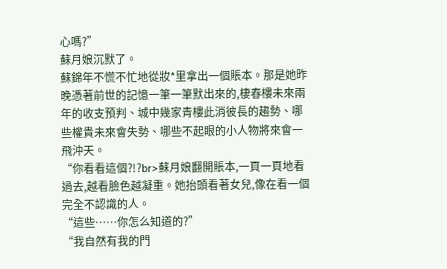心嗎?”
蘇月娘沉默了。
蘇錦年不慌不忙地從妝*里拿出一個賬本。那是她昨晚憑著前世的記憶一筆一筆默出來的,棲春樓未來兩年的收支預判、城中幾家青樓此消彼長的趨勢、哪些權貴未來會失勢、哪些不起眼的小人物將來會一飛沖天。
“你看看這個?!?br>蘇月娘翻開賬本,一頁一頁地看過去,越看臉色越凝重。她抬頭看著女兒,像在看一個完全不認識的人。
“這些……你怎么知道的?”
“我自然有我的門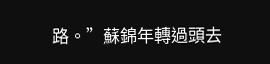路。”蘇錦年轉過頭去